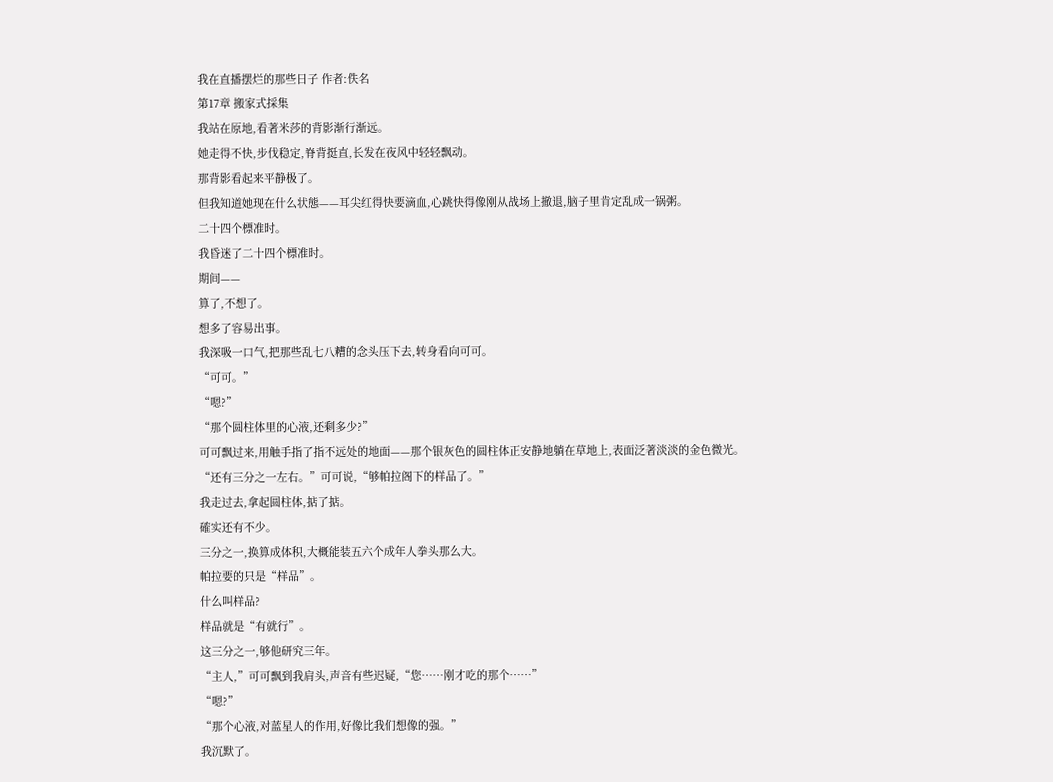我在直播摆烂的那些日子 作者:佚名
第17章 搬家式採集
我站在原地,看著米莎的背影渐行渐远。
她走得不快,步伐稳定,脊背挺直,长发在夜风中轻轻飘动。
那背影看起来平静极了。
但我知道她现在什么状態——耳尖红得快要滴血,心跳快得像刚从战场上撤退,脑子里肯定乱成一锅粥。
二十四个標准时。
我昏迷了二十四个標准时。
期间——
算了,不想了。
想多了容易出事。
我深吸一口气,把那些乱七八糟的念头压下去,转身看向可可。
“可可。”
“嗯?”
“那个圆柱体里的心液,还剩多少?”
可可飘过来,用触手指了指不远处的地面——那个银灰色的圆柱体正安静地躺在草地上,表面泛著淡淡的金色微光。
“还有三分之一左右。”可可说,“够帕拉阁下的样品了。”
我走过去,拿起圆柱体,掂了掂。
確实还有不少。
三分之一,换算成体积,大概能装五六个成年人拳头那么大。
帕拉要的只是“样品”。
什么叫样品?
样品就是“有就行”。
这三分之一,够他研究三年。
“主人,”可可飘到我肩头,声音有些迟疑,“您……刚才吃的那个……”
“嗯?”
“那个心液,对蓝星人的作用,好像比我们想像的强。”
我沉默了。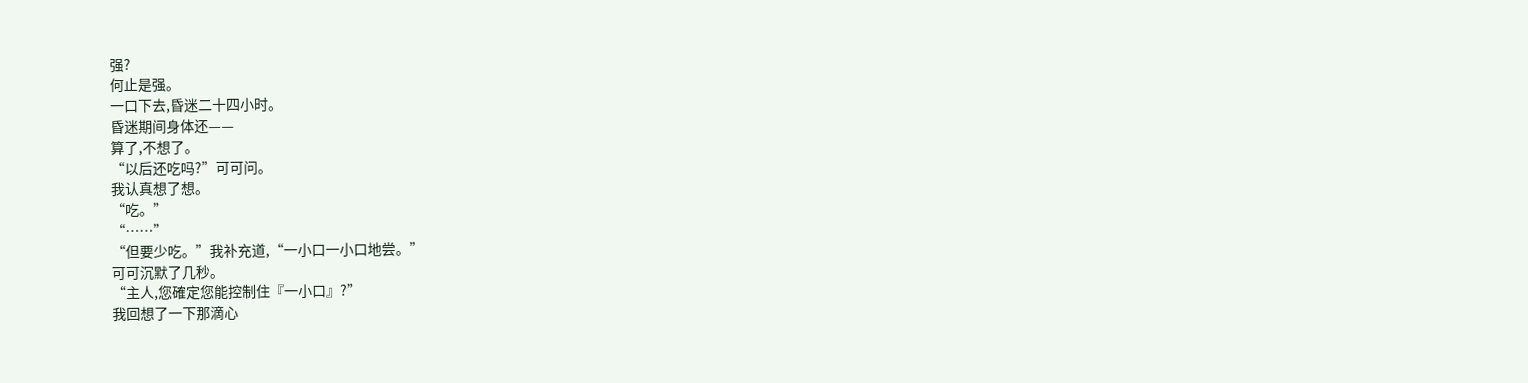强?
何止是强。
一口下去,昏迷二十四小时。
昏迷期间身体还——
算了,不想了。
“以后还吃吗?”可可问。
我认真想了想。
“吃。”
“……”
“但要少吃。”我补充道,“一小口一小口地尝。”
可可沉默了几秒。
“主人,您確定您能控制住『一小口』?”
我回想了一下那滴心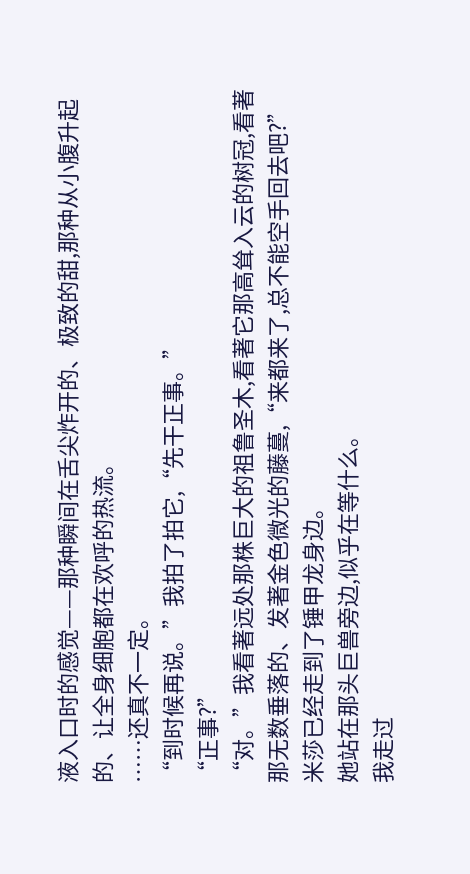液入口时的感觉——那种瞬间在舌尖炸开的、极致的甜,那种从小腹升起的、让全身细胞都在欢呼的热流。
……还真不一定。
“到时候再说。”我拍了拍它,“先干正事。”
“正事?”
“对。”我看著远处那株巨大的祖鲁圣木,看著它那高耸入云的树冠,看著那无数垂落的、发著金色微光的藤蔓,“来都来了,总不能空手回去吧?”
米莎已经走到了锤甲龙身边。
她站在那头巨兽旁边,似乎在等什么。
我走过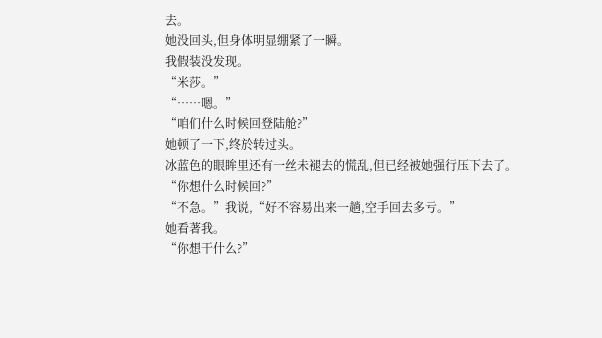去。
她没回头,但身体明显绷紧了一瞬。
我假装没发现。
“米莎。”
“……嗯。”
“咱们什么时候回登陆舱?”
她顿了一下,终於转过头。
冰蓝色的眼眸里还有一丝未褪去的慌乱,但已经被她强行压下去了。
“你想什么时候回?”
“不急。”我说,“好不容易出来一趟,空手回去多亏。”
她看著我。
“你想干什么?”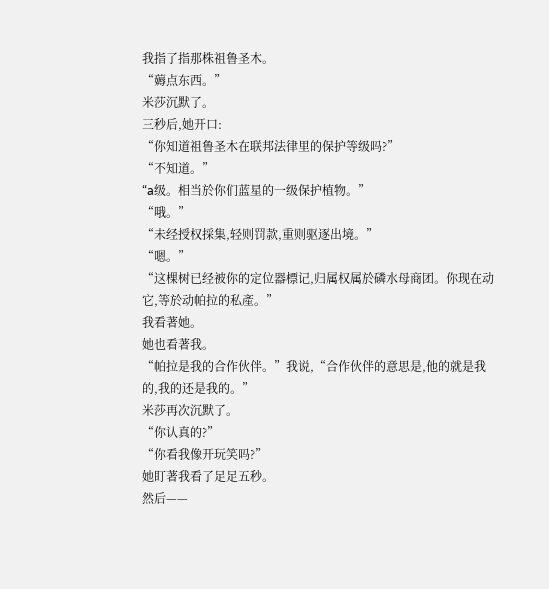我指了指那株祖鲁圣木。
“薅点东西。”
米莎沉默了。
三秒后,她开口:
“你知道祖鲁圣木在联邦法律里的保护等级吗?”
“不知道。”
“a级。相当於你们蓝星的一级保护植物。”
“哦。”
“未经授权採集,轻则罚款,重则驱逐出境。”
“嗯。”
“这棵树已经被你的定位器標记,归属权属於磷水母商团。你现在动它,等於动帕拉的私產。”
我看著她。
她也看著我。
“帕拉是我的合作伙伴。”我说,“合作伙伴的意思是,他的就是我的,我的还是我的。”
米莎再次沉默了。
“你认真的?”
“你看我像开玩笑吗?”
她盯著我看了足足五秒。
然后——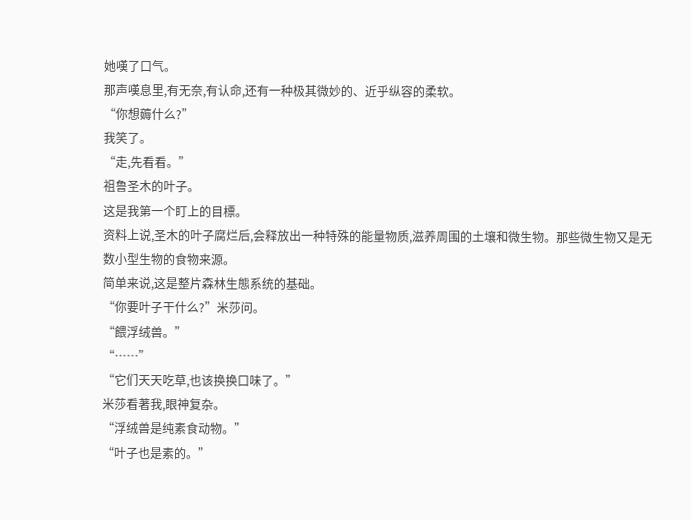她嘆了口气。
那声嘆息里,有无奈,有认命,还有一种极其微妙的、近乎纵容的柔软。
“你想薅什么?”
我笑了。
“走,先看看。”
祖鲁圣木的叶子。
这是我第一个盯上的目標。
资料上说,圣木的叶子腐烂后,会释放出一种特殊的能量物质,滋养周围的土壤和微生物。那些微生物又是无数小型生物的食物来源。
简单来说,这是整片森林生態系统的基础。
“你要叶子干什么?”米莎问。
“餵浮绒兽。”
“……”
“它们天天吃草,也该换换口味了。”
米莎看著我,眼神复杂。
“浮绒兽是纯素食动物。”
“叶子也是素的。”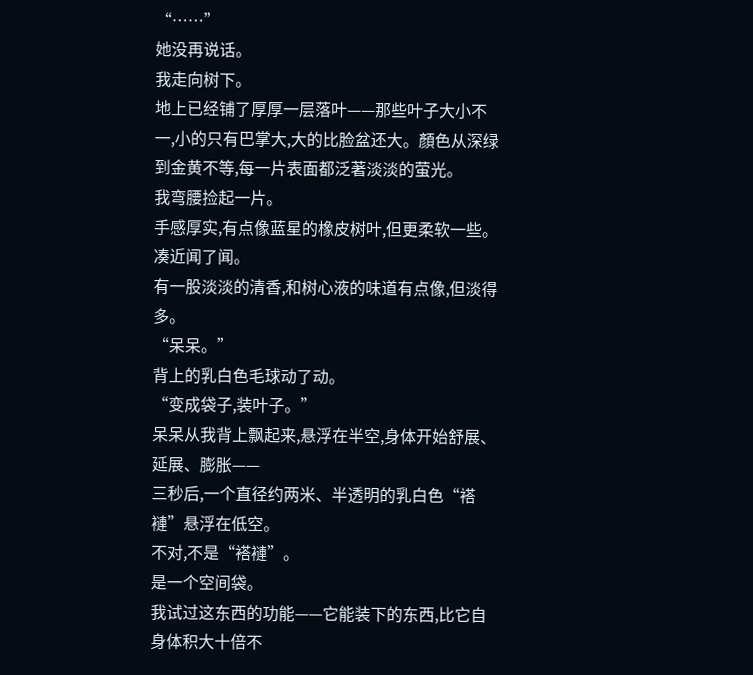“……”
她没再说话。
我走向树下。
地上已经铺了厚厚一层落叶——那些叶子大小不一,小的只有巴掌大,大的比脸盆还大。顏色从深绿到金黄不等,每一片表面都泛著淡淡的萤光。
我弯腰捡起一片。
手感厚实,有点像蓝星的橡皮树叶,但更柔软一些。
凑近闻了闻。
有一股淡淡的清香,和树心液的味道有点像,但淡得多。
“呆呆。”
背上的乳白色毛球动了动。
“变成袋子,装叶子。”
呆呆从我背上飘起来,悬浮在半空,身体开始舒展、延展、膨胀——
三秒后,一个直径约两米、半透明的乳白色“褡褳”悬浮在低空。
不对,不是“褡褳”。
是一个空间袋。
我试过这东西的功能——它能装下的东西,比它自身体积大十倍不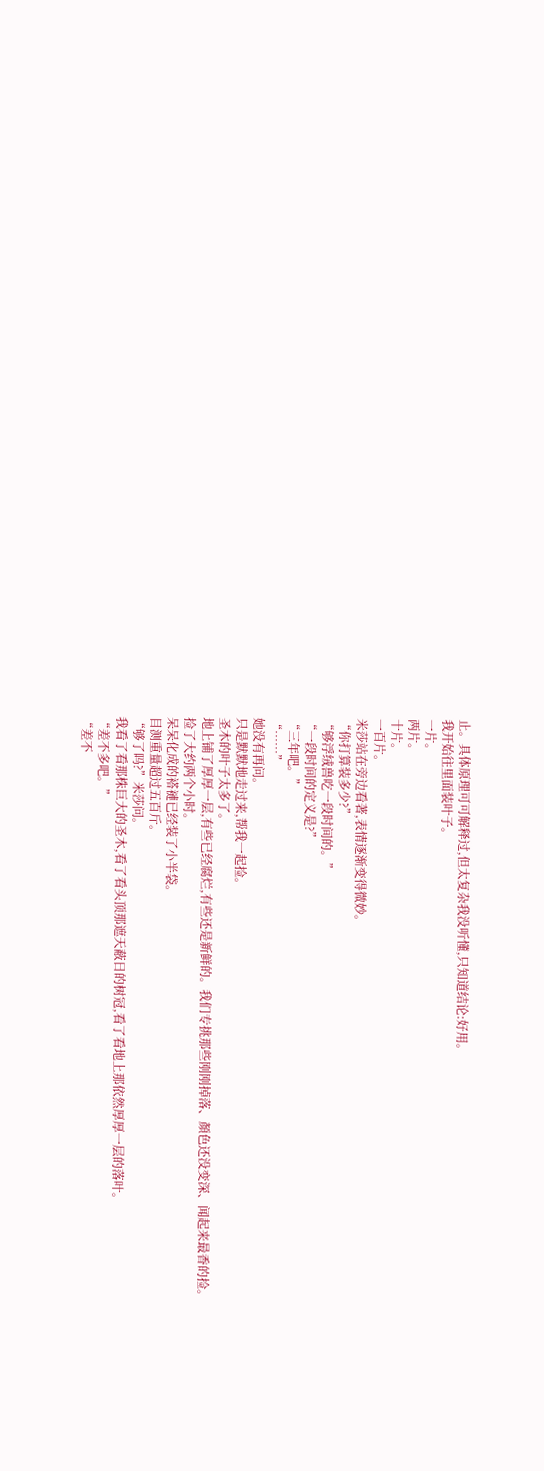止。具体原理可可解释过,但太复杂我没听懂,只知道结论:好用。
我开始往里面装叶子。
一片。
两片。
十片。
一百片。
米莎站在旁边看著,表情逐渐变得微妙。
“你打算装多少?”
“够浮绒兽吃一段时间的。”
“一段时间的定义是?”
“三年吧。”
“……”
她没有再问。
只是默默地走过来,帮我一起捡。
圣木的叶子太多了。
地上铺了厚厚一层,有些已经腐烂,有些还是新鲜的。我们专挑那些刚刚掉落、顏色还没变深、闻起来最香的捡。
捡了大约两个小时。
呆呆化成的褡褳已经装了小半袋。
目测重量超过五百斤。
“够了吗?”米莎问。
我看了看那株巨大的圣木,看了看头顶那遮天蔽日的树冠,看了看地上那依然厚厚一层的落叶。
“差不多吧。”
“差不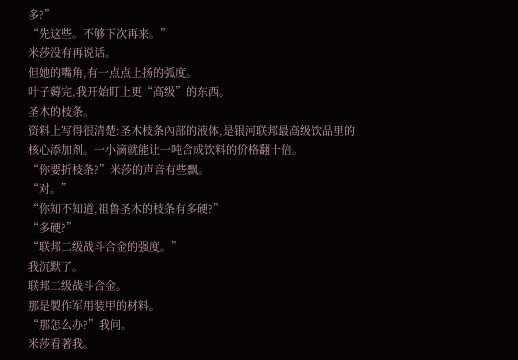多?”
“先这些。不够下次再来。”
米莎没有再说话。
但她的嘴角,有一点点上扬的弧度。
叶子薅完,我开始盯上更“高级”的东西。
圣木的枝条。
资料上写得很清楚:圣木枝条內部的液体,是银河联邦最高级饮品里的核心添加剂。一小滴就能让一吨合成饮料的价格翻十倍。
“你要折枝条?”米莎的声音有些飘。
“对。”
“你知不知道,祖鲁圣木的枝条有多硬?”
“多硬?”
“联邦二级战斗合金的强度。”
我沉默了。
联邦二级战斗合金。
那是製作军用装甲的材料。
“那怎么办?”我问。
米莎看著我。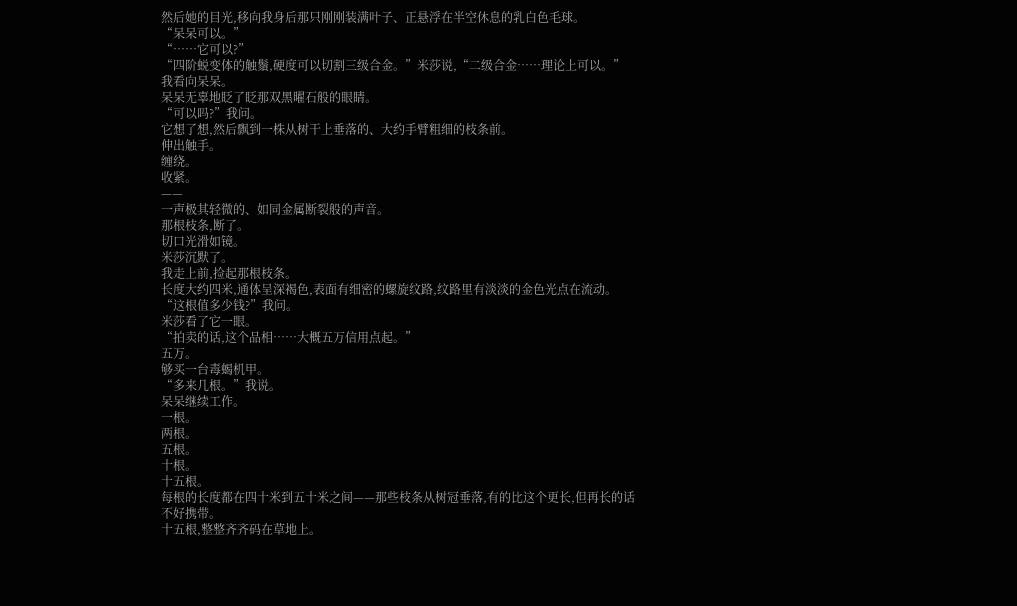然后她的目光,移向我身后那只刚刚装满叶子、正悬浮在半空休息的乳白色毛球。
“呆呆可以。”
“……它可以?”
“四阶蜕变体的触鬚,硬度可以切割三级合金。”米莎说,“二级合金……理论上可以。”
我看向呆呆。
呆呆无辜地眨了眨那双黑曜石般的眼睛。
“可以吗?”我问。
它想了想,然后飘到一株从树干上垂落的、大约手臂粗细的枝条前。
伸出触手。
缠绕。
收紧。
——
一声极其轻微的、如同金属断裂般的声音。
那根枝条,断了。
切口光滑如镜。
米莎沉默了。
我走上前,捡起那根枝条。
长度大约四米,通体呈深褐色,表面有细密的螺旋纹路,纹路里有淡淡的金色光点在流动。
“这根值多少钱?”我问。
米莎看了它一眼。
“拍卖的话,这个品相……大概五万信用点起。”
五万。
够买一台毒蝎机甲。
“多来几根。”我说。
呆呆继续工作。
一根。
两根。
五根。
十根。
十五根。
每根的长度都在四十米到五十米之间——那些枝条从树冠垂落,有的比这个更长,但再长的话不好携带。
十五根,整整齐齐码在草地上。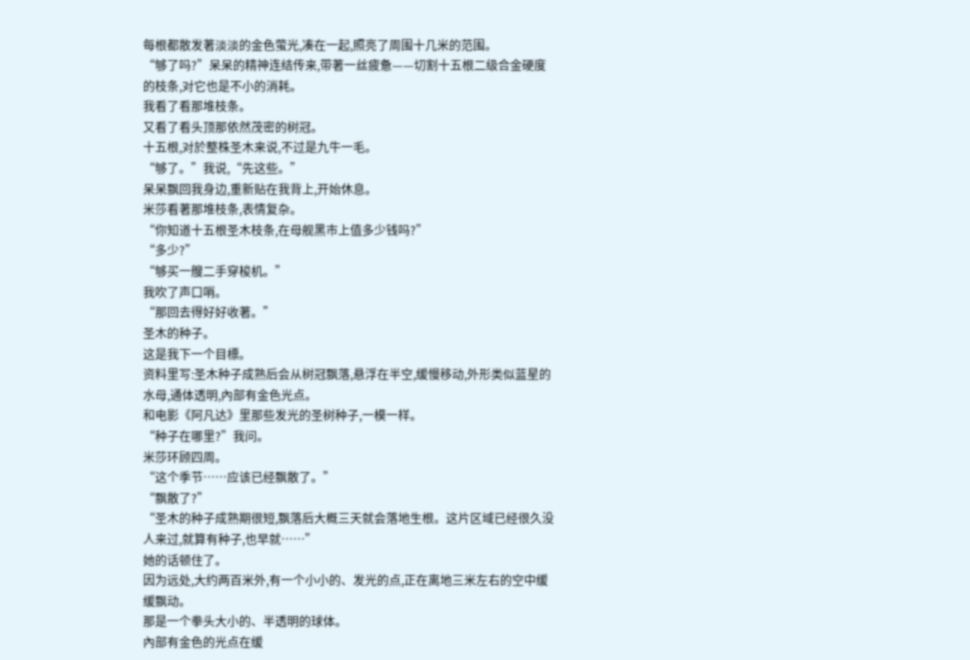每根都散发著淡淡的金色萤光,凑在一起,照亮了周围十几米的范围。
“够了吗?”呆呆的精神连结传来,带著一丝疲惫——切割十五根二级合金硬度的枝条,对它也是不小的消耗。
我看了看那堆枝条。
又看了看头顶那依然茂密的树冠。
十五根,对於整株圣木来说,不过是九牛一毛。
“够了。”我说,“先这些。”
呆呆飘回我身边,重新贴在我背上,开始休息。
米莎看著那堆枝条,表情复杂。
“你知道十五根圣木枝条,在母舰黑市上值多少钱吗?”
“多少?”
“够买一艘二手穿梭机。”
我吹了声口哨。
“那回去得好好收著。”
圣木的种子。
这是我下一个目標。
资料里写:圣木种子成熟后会从树冠飘落,悬浮在半空,缓慢移动,外形类似蓝星的水母,通体透明,內部有金色光点。
和电影《阿凡达》里那些发光的圣树种子,一模一样。
“种子在哪里?”我问。
米莎环顾四周。
“这个季节……应该已经飘散了。”
“飘散了?”
“圣木的种子成熟期很短,飘落后大概三天就会落地生根。这片区域已经很久没人来过,就算有种子,也早就……”
她的话顿住了。
因为远处,大约两百米外,有一个小小的、发光的点,正在离地三米左右的空中缓缓飘动。
那是一个拳头大小的、半透明的球体。
內部有金色的光点在缓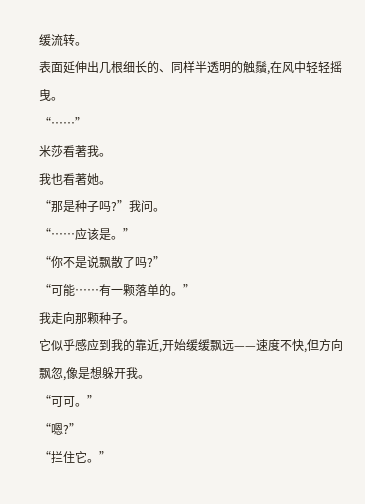缓流转。
表面延伸出几根细长的、同样半透明的触鬚,在风中轻轻摇曳。
“……”
米莎看著我。
我也看著她。
“那是种子吗?”我问。
“……应该是。”
“你不是说飘散了吗?”
“可能……有一颗落单的。”
我走向那颗种子。
它似乎感应到我的靠近,开始缓缓飘远——速度不快,但方向飘忽,像是想躲开我。
“可可。”
“嗯?”
“拦住它。”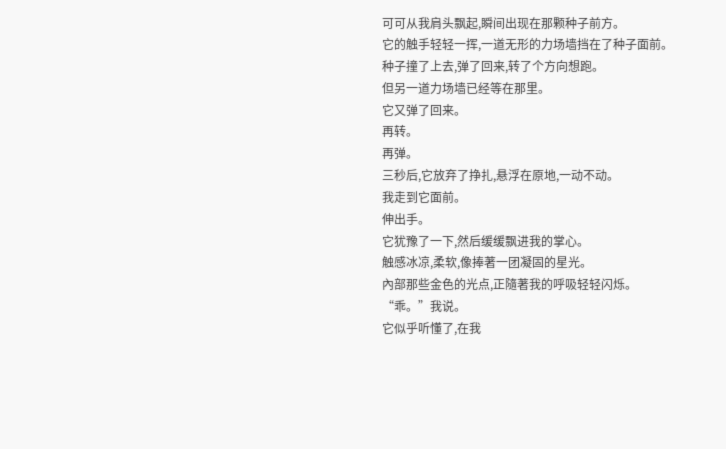可可从我肩头飘起,瞬间出现在那颗种子前方。
它的触手轻轻一挥,一道无形的力场墙挡在了种子面前。
种子撞了上去,弹了回来,转了个方向想跑。
但另一道力场墙已经等在那里。
它又弹了回来。
再转。
再弹。
三秒后,它放弃了挣扎,悬浮在原地,一动不动。
我走到它面前。
伸出手。
它犹豫了一下,然后缓缓飘进我的掌心。
触感冰凉,柔软,像捧著一团凝固的星光。
內部那些金色的光点,正隨著我的呼吸轻轻闪烁。
“乖。”我说。
它似乎听懂了,在我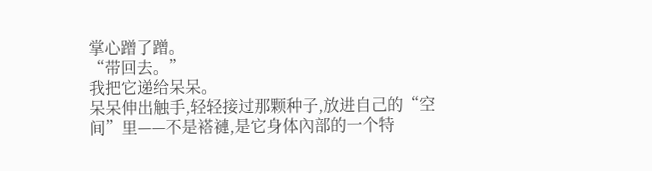掌心蹭了蹭。
“带回去。”
我把它递给呆呆。
呆呆伸出触手,轻轻接过那颗种子,放进自己的“空间”里——不是褡褳,是它身体內部的一个特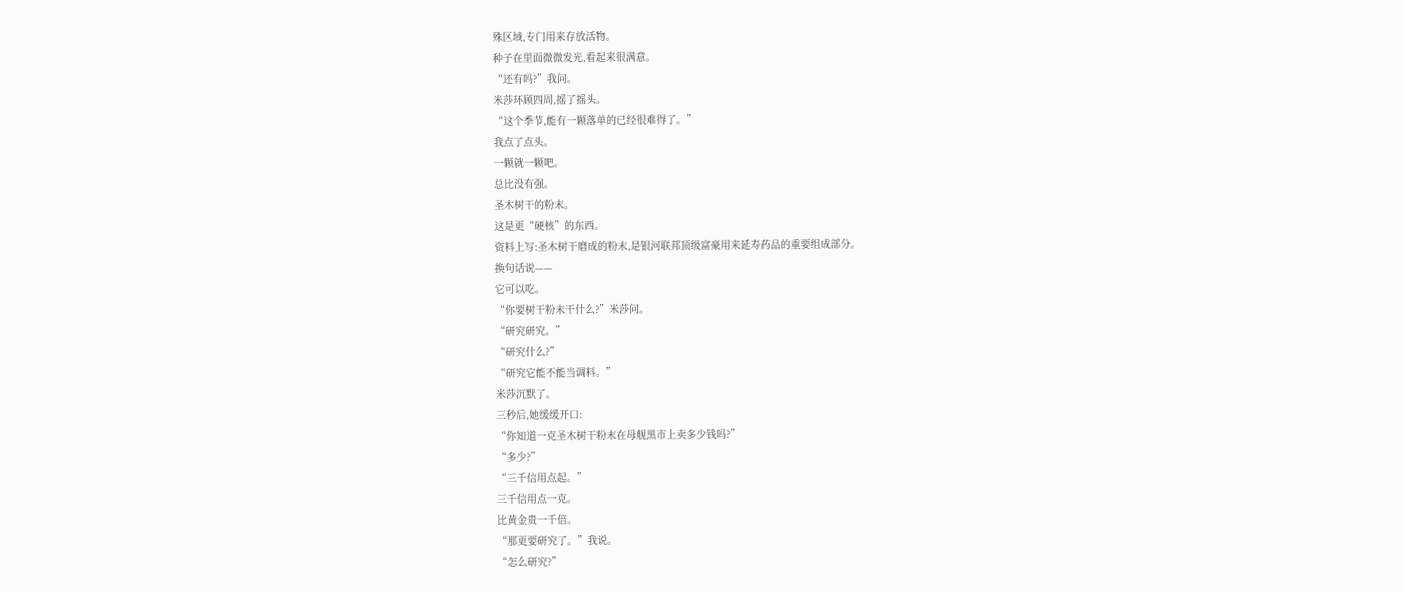殊区域,专门用来存放活物。
种子在里面微微发光,看起来很满意。
“还有吗?”我问。
米莎环顾四周,摇了摇头。
“这个季节,能有一颗落单的已经很难得了。”
我点了点头。
一颗就一颗吧。
总比没有强。
圣木树干的粉末。
这是更“硬核”的东西。
资料上写:圣木树干磨成的粉末,是银河联邦顶级富豪用来延寿药品的重要组成部分。
换句话说——
它可以吃。
“你要树干粉末干什么?”米莎问。
“研究研究。”
“研究什么?”
“研究它能不能当调料。”
米莎沉默了。
三秒后,她缓缓开口:
“你知道一克圣木树干粉末在母舰黑市上卖多少钱吗?”
“多少?”
“三千信用点起。”
三千信用点一克。
比黄金贵一千倍。
“那更要研究了。”我说。
“怎么研究?”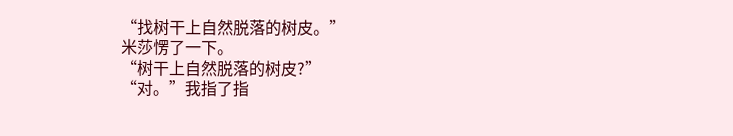“找树干上自然脱落的树皮。”
米莎愣了一下。
“树干上自然脱落的树皮?”
“对。”我指了指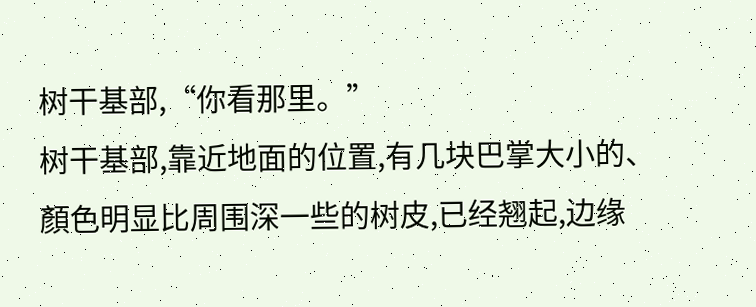树干基部,“你看那里。”
树干基部,靠近地面的位置,有几块巴掌大小的、顏色明显比周围深一些的树皮,已经翘起,边缘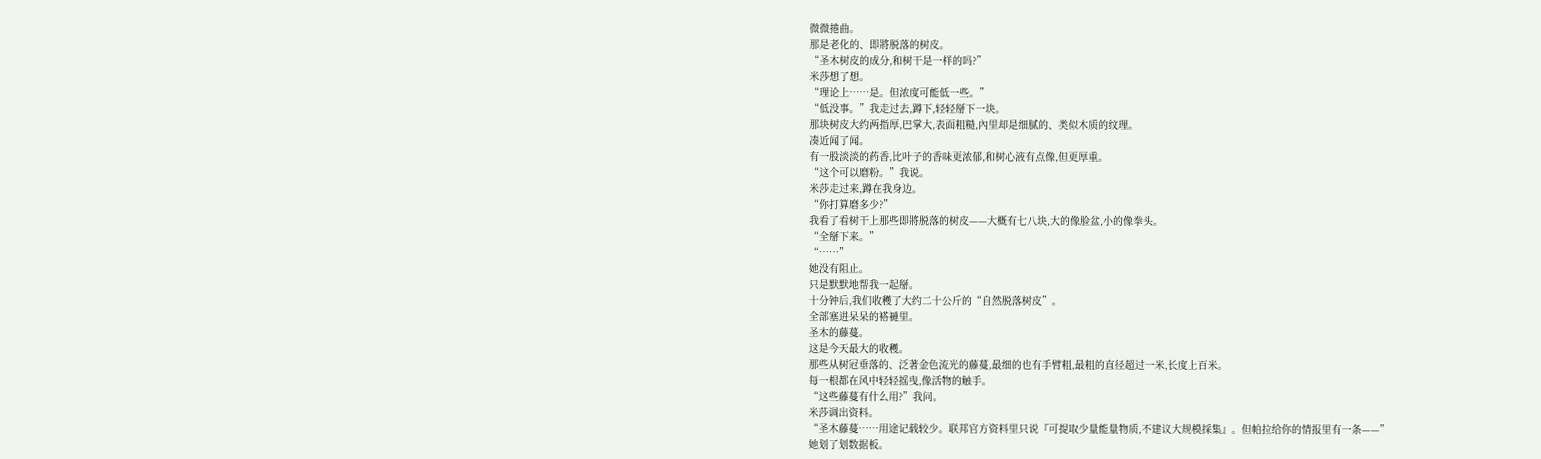微微捲曲。
那是老化的、即將脱落的树皮。
“圣木树皮的成分,和树干是一样的吗?”
米莎想了想。
“理论上……是。但浓度可能低一些。”
“低没事。”我走过去,蹲下,轻轻掰下一块。
那块树皮大约两指厚,巴掌大,表面粗糙,內里却是细腻的、类似木质的纹理。
凑近闻了闻。
有一股淡淡的药香,比叶子的香味更浓郁,和树心液有点像,但更厚重。
“这个可以磨粉。”我说。
米莎走过来,蹲在我身边。
“你打算磨多少?”
我看了看树干上那些即將脱落的树皮——大概有七八块,大的像脸盆,小的像拳头。
“全掰下来。”
“……”
她没有阻止。
只是默默地帮我一起掰。
十分钟后,我们收穫了大约二十公斤的“自然脱落树皮”。
全部塞进呆呆的褡褳里。
圣木的藤蔓。
这是今天最大的收穫。
那些从树冠垂落的、泛著金色流光的藤蔓,最细的也有手臂粗,最粗的直径超过一米,长度上百米。
每一根都在风中轻轻摇曳,像活物的触手。
“这些藤蔓有什么用?”我问。
米莎调出资料。
“圣木藤蔓……用途记载较少。联邦官方资料里只说『可提取少量能量物质,不建议大规模採集』。但帕拉给你的情报里有一条——”
她划了划数据板。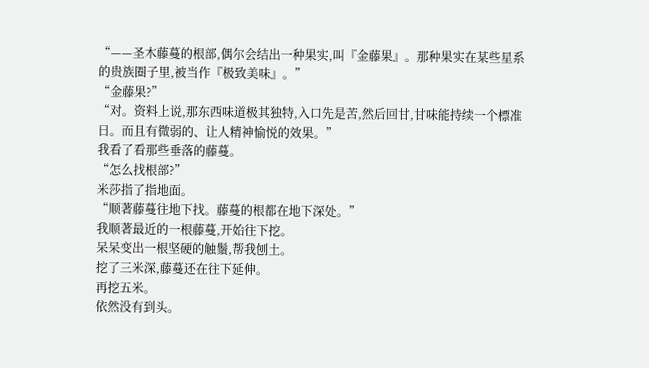“——圣木藤蔓的根部,偶尔会结出一种果实,叫『金藤果』。那种果实在某些星系的贵族圈子里,被当作『极致美味』。”
“金藤果?”
“对。资料上说,那东西味道极其独特,入口先是苦,然后回甘,甘味能持续一个標准日。而且有微弱的、让人精神愉悦的效果。”
我看了看那些垂落的藤蔓。
“怎么找根部?”
米莎指了指地面。
“顺著藤蔓往地下找。藤蔓的根都在地下深处。”
我顺著最近的一根藤蔓,开始往下挖。
呆呆变出一根坚硬的触鬚,帮我刨土。
挖了三米深,藤蔓还在往下延伸。
再挖五米。
依然没有到头。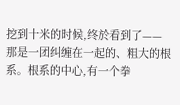挖到十米的时候,终於看到了——
那是一团纠缠在一起的、粗大的根系。根系的中心,有一个拳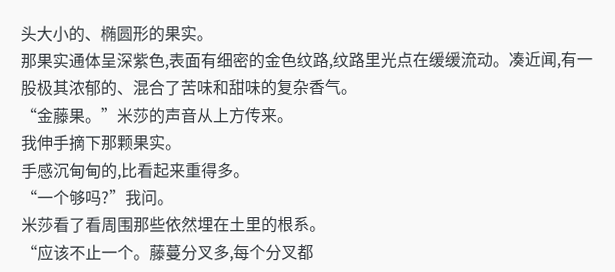头大小的、椭圆形的果实。
那果实通体呈深紫色,表面有细密的金色纹路,纹路里光点在缓缓流动。凑近闻,有一股极其浓郁的、混合了苦味和甜味的复杂香气。
“金藤果。”米莎的声音从上方传来。
我伸手摘下那颗果实。
手感沉甸甸的,比看起来重得多。
“一个够吗?”我问。
米莎看了看周围那些依然埋在土里的根系。
“应该不止一个。藤蔓分叉多,每个分叉都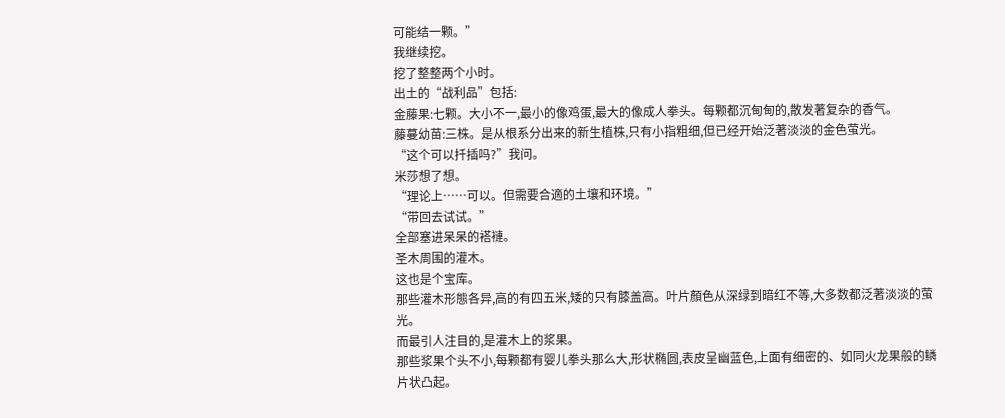可能结一颗。”
我继续挖。
挖了整整两个小时。
出土的“战利品”包括:
金藤果:七颗。大小不一,最小的像鸡蛋,最大的像成人拳头。每颗都沉甸甸的,散发著复杂的香气。
藤蔓幼苗:三株。是从根系分出来的新生植株,只有小指粗细,但已经开始泛著淡淡的金色萤光。
“这个可以扦插吗?”我问。
米莎想了想。
“理论上……可以。但需要合適的土壤和环境。”
“带回去试试。”
全部塞进呆呆的褡褳。
圣木周围的灌木。
这也是个宝库。
那些灌木形態各异,高的有四五米,矮的只有膝盖高。叶片顏色从深绿到暗红不等,大多数都泛著淡淡的萤光。
而最引人注目的,是灌木上的浆果。
那些浆果个头不小,每颗都有婴儿拳头那么大,形状椭圆,表皮呈幽蓝色,上面有细密的、如同火龙果般的鳞片状凸起。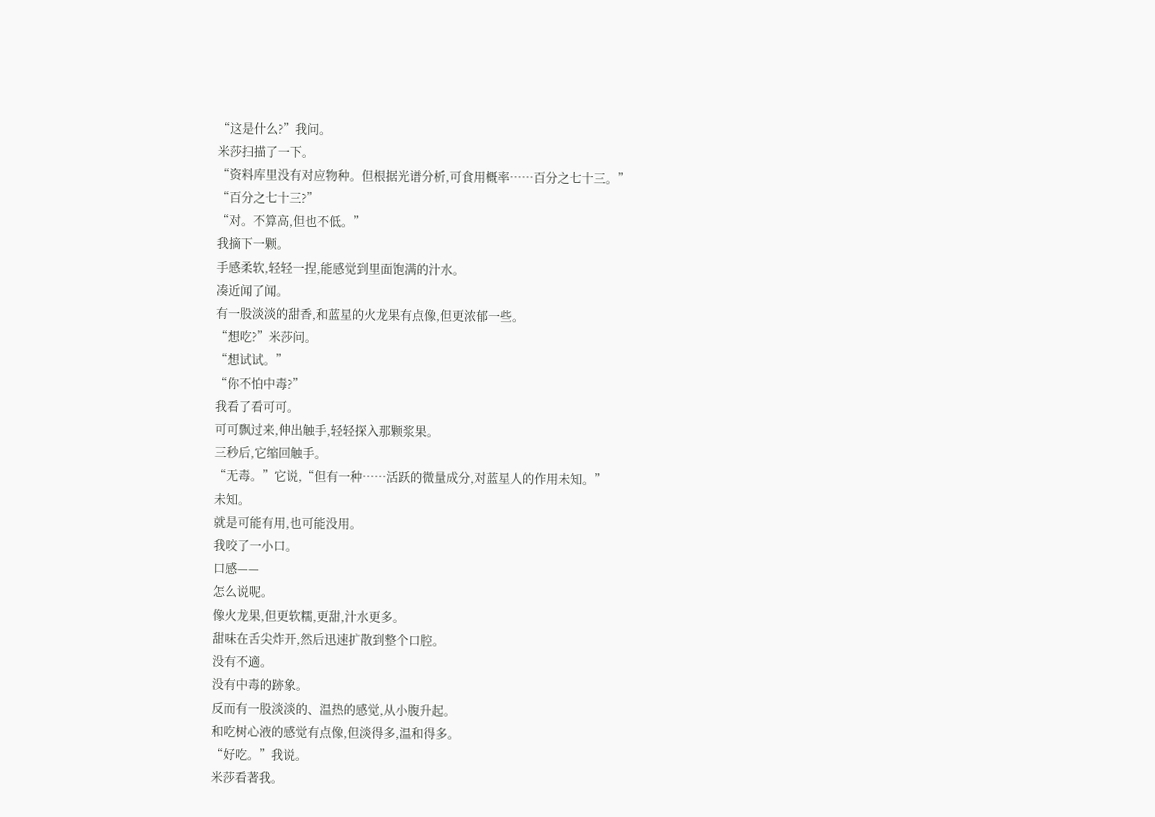“这是什么?”我问。
米莎扫描了一下。
“资料库里没有对应物种。但根据光谱分析,可食用概率……百分之七十三。”
“百分之七十三?”
“对。不算高,但也不低。”
我摘下一颗。
手感柔软,轻轻一捏,能感觉到里面饱满的汁水。
凑近闻了闻。
有一股淡淡的甜香,和蓝星的火龙果有点像,但更浓郁一些。
“想吃?”米莎问。
“想试试。”
“你不怕中毒?”
我看了看可可。
可可飘过来,伸出触手,轻轻探入那颗浆果。
三秒后,它缩回触手。
“无毒。”它说,“但有一种……活跃的微量成分,对蓝星人的作用未知。”
未知。
就是可能有用,也可能没用。
我咬了一小口。
口感——
怎么说呢。
像火龙果,但更软糯,更甜,汁水更多。
甜味在舌尖炸开,然后迅速扩散到整个口腔。
没有不適。
没有中毒的跡象。
反而有一股淡淡的、温热的感觉,从小腹升起。
和吃树心液的感觉有点像,但淡得多,温和得多。
“好吃。”我说。
米莎看著我。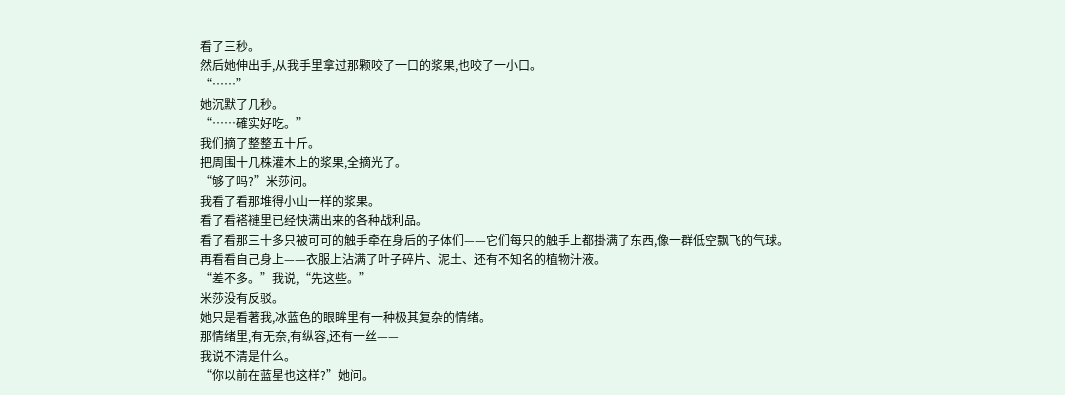看了三秒。
然后她伸出手,从我手里拿过那颗咬了一口的浆果,也咬了一小口。
“……”
她沉默了几秒。
“……確实好吃。”
我们摘了整整五十斤。
把周围十几株灌木上的浆果,全摘光了。
“够了吗?”米莎问。
我看了看那堆得小山一样的浆果。
看了看褡褳里已经快满出来的各种战利品。
看了看那三十多只被可可的触手牵在身后的子体们——它们每只的触手上都掛满了东西,像一群低空飘飞的气球。
再看看自己身上——衣服上沾满了叶子碎片、泥土、还有不知名的植物汁液。
“差不多。”我说,“先这些。”
米莎没有反驳。
她只是看著我,冰蓝色的眼眸里有一种极其复杂的情绪。
那情绪里,有无奈,有纵容,还有一丝——
我说不清是什么。
“你以前在蓝星也这样?”她问。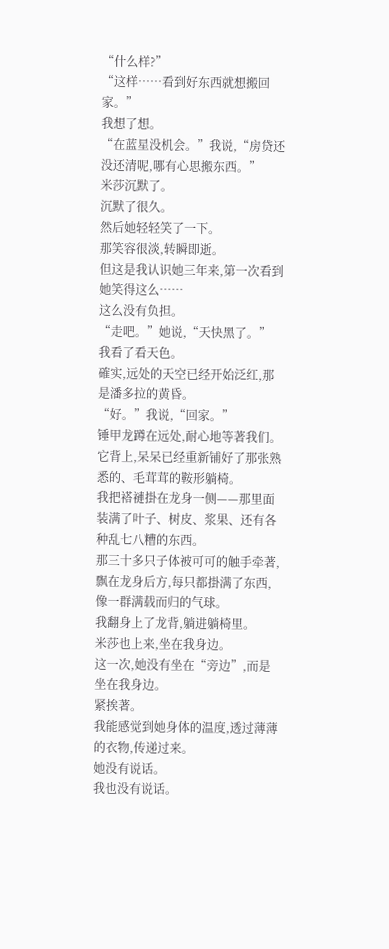“什么样?”
“这样……看到好东西就想搬回家。”
我想了想。
“在蓝星没机会。”我说,“房贷还没还清呢,哪有心思搬东西。”
米莎沉默了。
沉默了很久。
然后她轻轻笑了一下。
那笑容很淡,转瞬即逝。
但这是我认识她三年来,第一次看到她笑得这么……
这么没有负担。
“走吧。”她说,“天快黑了。”
我看了看天色。
確实,远处的天空已经开始泛红,那是潘多拉的黄昏。
“好。”我说,“回家。”
锤甲龙蹲在远处,耐心地等著我们。
它背上,呆呆已经重新铺好了那张熟悉的、毛茸茸的鞍形躺椅。
我把褡褳掛在龙身一侧——那里面装满了叶子、树皮、浆果、还有各种乱七八糟的东西。
那三十多只子体被可可的触手牵著,飘在龙身后方,每只都掛满了东西,像一群满载而归的气球。
我翻身上了龙背,躺进躺椅里。
米莎也上来,坐在我身边。
这一次,她没有坐在“旁边”,而是坐在我身边。
紧挨著。
我能感觉到她身体的温度,透过薄薄的衣物,传递过来。
她没有说话。
我也没有说话。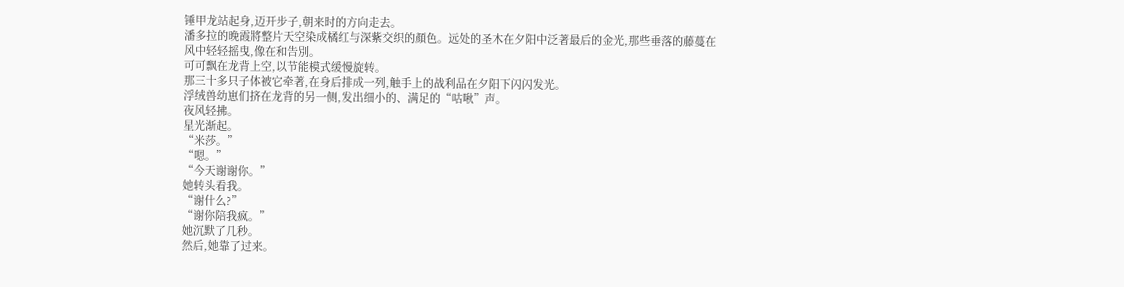锤甲龙站起身,迈开步子,朝来时的方向走去。
潘多拉的晚霞將整片天空染成橘红与深紫交织的顏色。远处的圣木在夕阳中泛著最后的金光,那些垂落的藤蔓在风中轻轻摇曳,像在和告別。
可可飘在龙背上空,以节能模式缓慢旋转。
那三十多只子体被它牵著,在身后排成一列,触手上的战利品在夕阳下闪闪发光。
浮绒兽幼崽们挤在龙背的另一侧,发出细小的、满足的“咕啾”声。
夜风轻拂。
星光渐起。
“米莎。”
“嗯。”
“今天谢谢你。”
她转头看我。
“谢什么?”
“谢你陪我疯。”
她沉默了几秒。
然后,她靠了过来。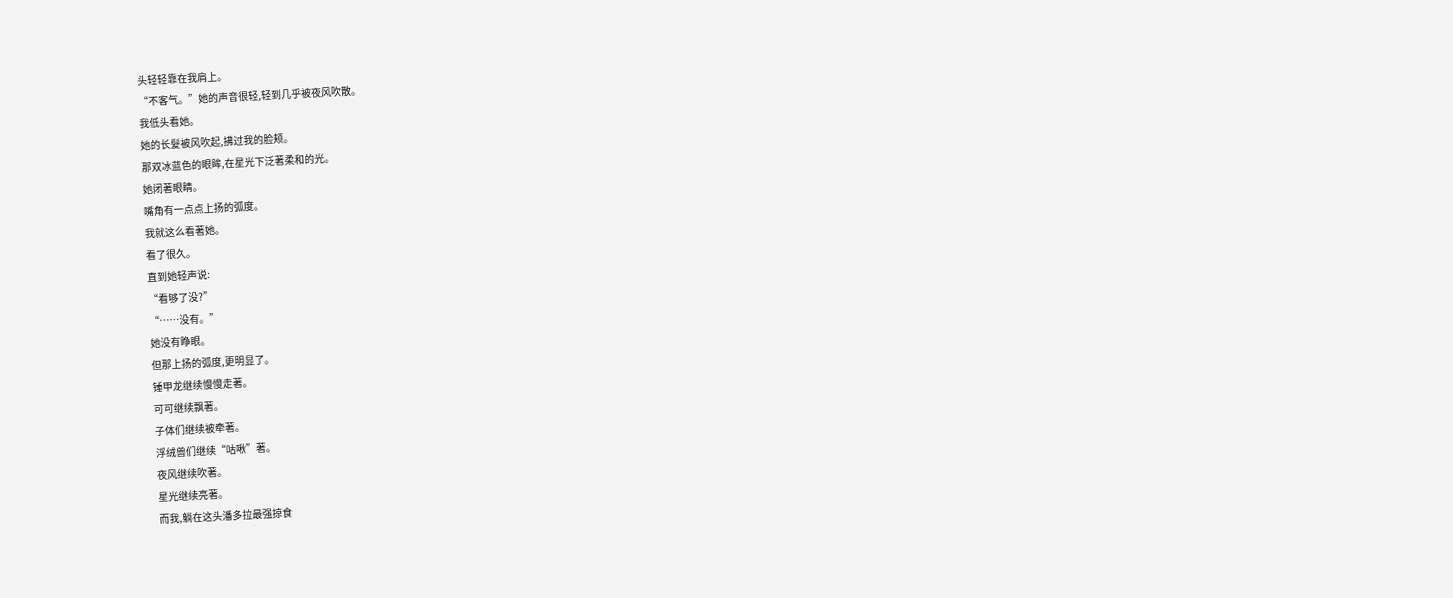头轻轻靠在我肩上。
“不客气。”她的声音很轻,轻到几乎被夜风吹散。
我低头看她。
她的长髮被风吹起,拂过我的脸颊。
那双冰蓝色的眼眸,在星光下泛著柔和的光。
她闭著眼睛。
嘴角有一点点上扬的弧度。
我就这么看著她。
看了很久。
直到她轻声说:
“看够了没?”
“……没有。”
她没有睁眼。
但那上扬的弧度,更明显了。
锤甲龙继续慢慢走著。
可可继续飘著。
子体们继续被牵著。
浮绒兽们继续“咕啾”著。
夜风继续吹著。
星光继续亮著。
而我,躺在这头潘多拉最强掠食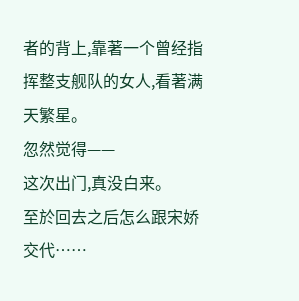者的背上,靠著一个曾经指挥整支舰队的女人,看著满天繁星。
忽然觉得——
这次出门,真没白来。
至於回去之后怎么跟宋娇交代……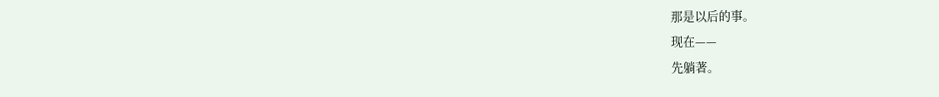那是以后的事。
现在——
先躺著。